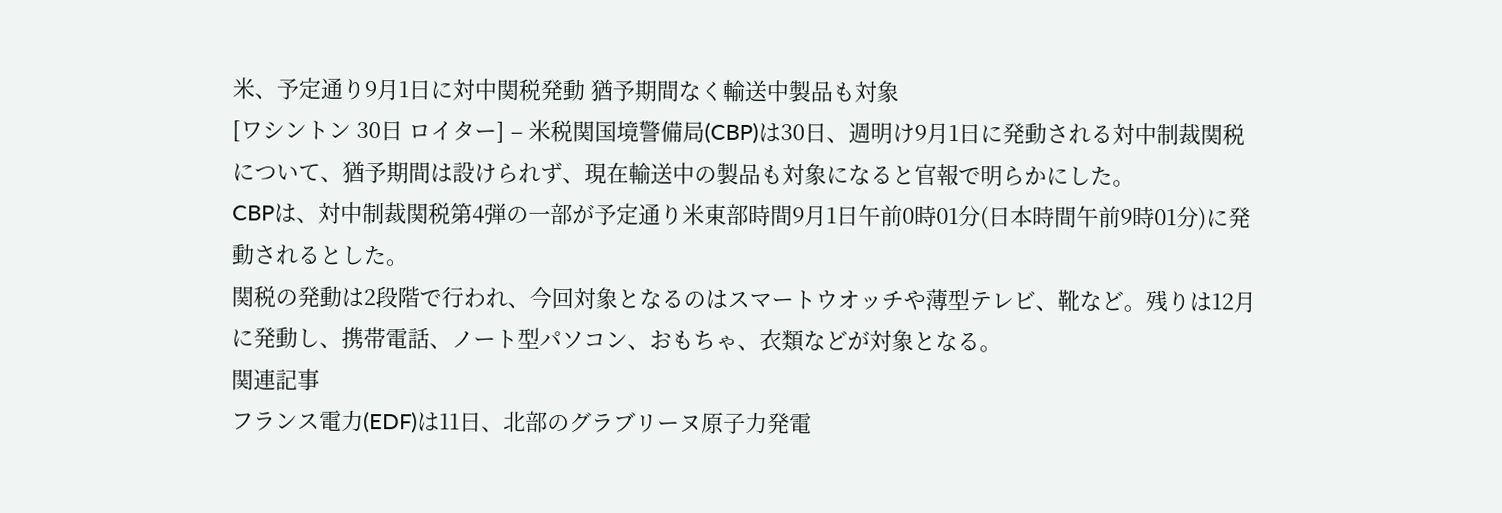米、予定通り9月1日に対中関税発動 猶予期間なく輸送中製品も対象
[ワシントン 30日 ロイター] – 米税関国境警備局(CBP)は30日、週明け9月1日に発動される対中制裁関税について、猶予期間は設けられず、現在輸送中の製品も対象になると官報で明らかにした。
CBPは、対中制裁関税第4弾の一部が予定通り米東部時間9月1日午前0時01分(日本時間午前9時01分)に発動されるとした。
関税の発動は2段階で行われ、今回対象となるのはスマートウオッチや薄型テレビ、靴など。残りは12月に発動し、携帯電話、ノート型パソコン、おもちゃ、衣類などが対象となる。
関連記事
フランス電力(EDF)は11日、北部のグラブリーヌ原子力発電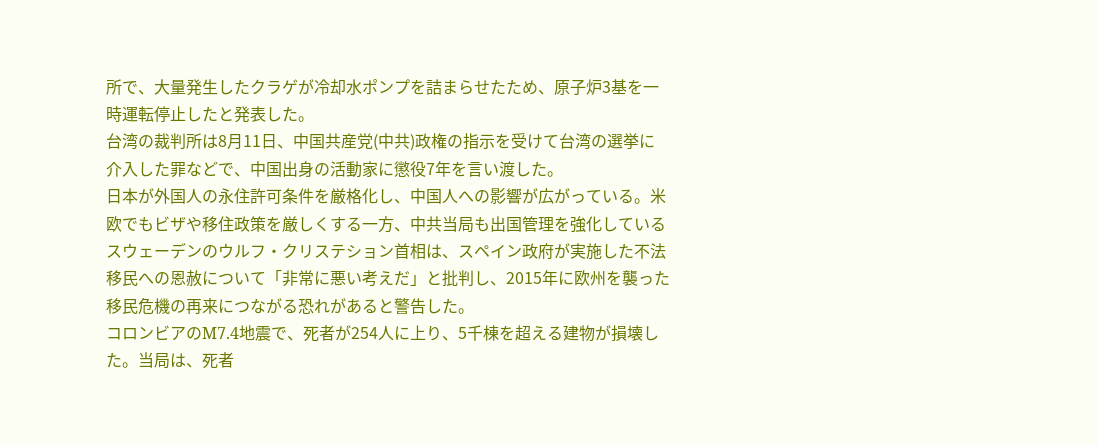所で、大量発生したクラゲが冷却水ポンプを詰まらせたため、原子炉3基を一時運転停止したと発表した。
台湾の裁判所は8月11日、中国共産党(中共)政権の指示を受けて台湾の選挙に介入した罪などで、中国出身の活動家に懲役7年を言い渡した。
日本が外国人の永住許可条件を厳格化し、中国人への影響が広がっている。米欧でもビザや移住政策を厳しくする一方、中共当局も出国管理を強化している
スウェーデンのウルフ・クリステション首相は、スペイン政府が実施した不法移民への恩赦について「非常に悪い考えだ」と批判し、2015年に欧州を襲った移民危機の再来につながる恐れがあると警告した。
コロンビアのM7.4地震で、死者が254人に上り、5千棟を超える建物が損壊した。当局は、死者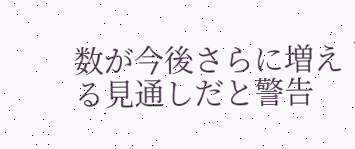数が今後さらに増える見通しだと警告